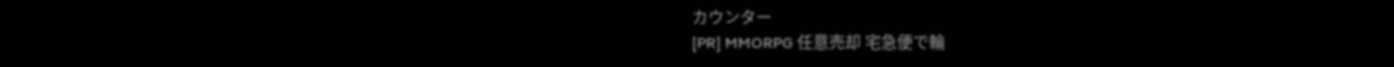カウンター
[PR] MMORPG 任意売却 宅急便で輪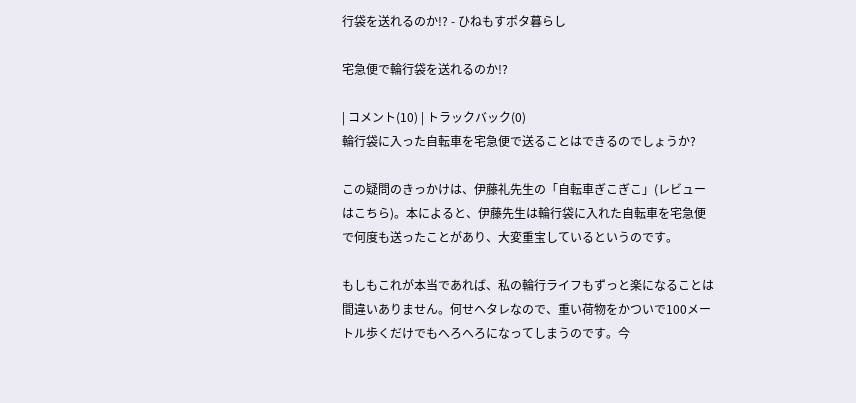行袋を送れるのか!? - ひねもすポタ暮らし

宅急便で輪行袋を送れるのか!?

| コメント(10) | トラックバック(0)
輪行袋に入った自転車を宅急便で送ることはできるのでしょうか?

この疑問のきっかけは、伊藤礼先生の「自転車ぎこぎこ」(レビューはこちら)。本によると、伊藤先生は輪行袋に入れた自転車を宅急便で何度も送ったことがあり、大変重宝しているというのです。

もしもこれが本当であれば、私の輪行ライフもずっと楽になることは間違いありません。何せヘタレなので、重い荷物をかついで100メートル歩くだけでもへろへろになってしまうのです。今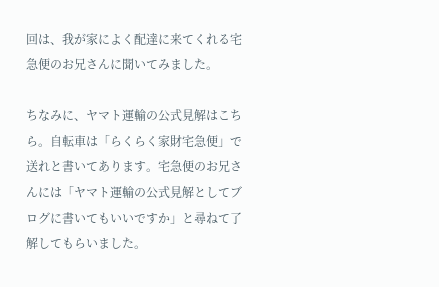回は、我が家によく配達に来てくれる宅急便のお兄さんに聞いてみました。

ちなみに、ヤマト運輸の公式見解はこちら。自転車は「らくらく家財宅急便」で送れと書いてあります。宅急便のお兄さんには「ヤマト運輸の公式見解としてブログに書いてもいいですか」と尋ねて了解してもらいました。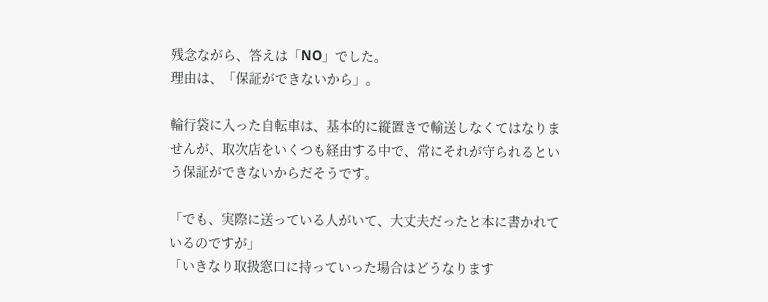残念ながら、答えは「NO」でした。
理由は、「保証ができないから」。

輪行袋に入った自転車は、基本的に縦置きで輸送しなくてはなりませんが、取次店をいくつも経由する中で、常にそれが守られるという保証ができないからだそうです。

「でも、実際に送っている人がいて、大丈夫だったと本に書かれているのですが」
「いきなり取扱窓口に持っていった場合はどうなります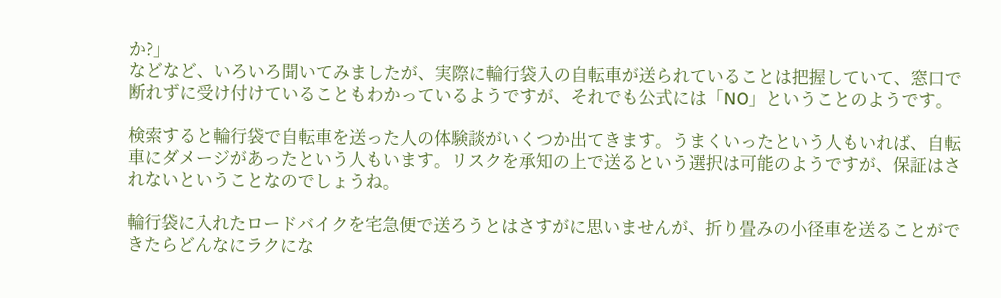か?」
などなど、いろいろ聞いてみましたが、実際に輪行袋入の自転車が送られていることは把握していて、窓口で断れずに受け付けていることもわかっているようですが、それでも公式には「NO」ということのようです。

検索すると輪行袋で自転車を送った人の体験談がいくつか出てきます。うまくいったという人もいれば、自転車にダメージがあったという人もいます。リスクを承知の上で送るという選択は可能のようですが、保証はされないということなのでしょうね。

輪行袋に入れたロードバイクを宅急便で送ろうとはさすがに思いませんが、折り畳みの小径車を送ることができたらどんなにラクにな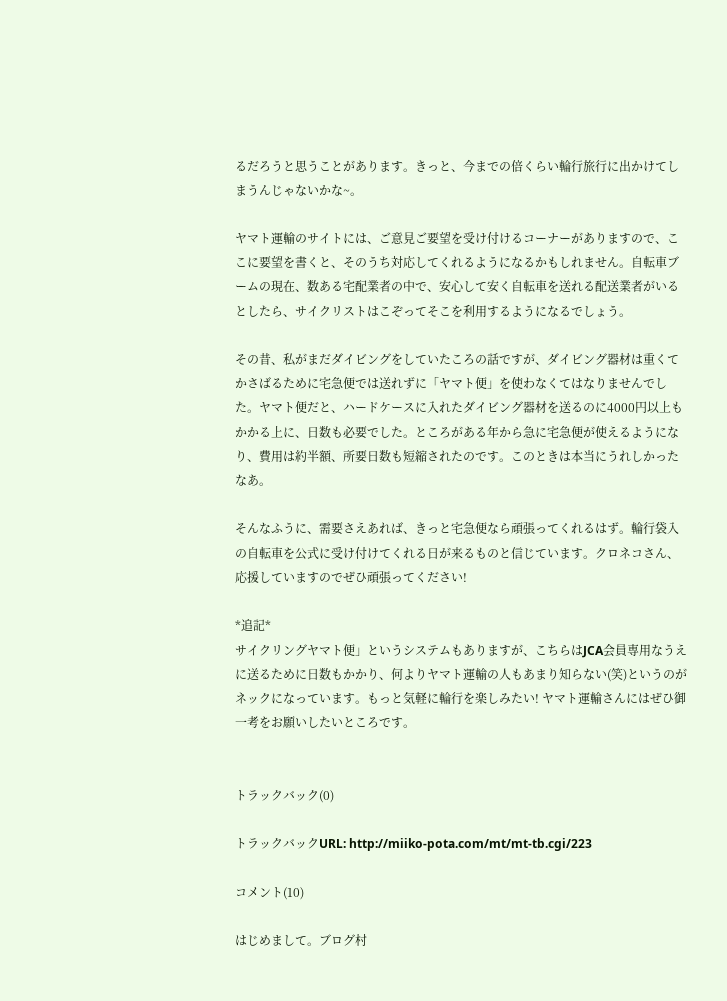るだろうと思うことがあります。きっと、今までの倍くらい輪行旅行に出かけてしまうんじゃないかな~。

ヤマト運輸のサイトには、ご意見ご要望を受け付けるコーナーがありますので、ここに要望を書くと、そのうち対応してくれるようになるかもしれません。自転車ブームの現在、数ある宅配業者の中で、安心して安く自転車を送れる配送業者がいるとしたら、サイクリストはこぞってそこを利用するようになるでしょう。

その昔、私がまだダイビングをしていたころの話ですが、ダイビング器材は重くてかさばるために宅急便では送れずに「ヤマト便」を使わなくてはなりませんでした。ヤマト便だと、ハードケースに入れたダイビング器材を送るのに4000円以上もかかる上に、日数も必要でした。ところがある年から急に宅急便が使えるようになり、費用は約半額、所要日数も短縮されたのです。このときは本当にうれしかったなあ。

そんなふうに、需要さえあれば、きっと宅急便なら頑張ってくれるはず。輪行袋入の自転車を公式に受け付けてくれる日が来るものと信じています。クロネコさん、応援していますのでぜひ頑張ってください!

*追記*
サイクリングヤマト便」というシステムもありますが、こちらはJCA会員専用なうえに送るために日数もかかり、何よりヤマト運輸の人もあまり知らない(笑)というのがネックになっています。もっと気軽に輪行を楽しみたい! ヤマト運輸さんにはぜひ御一考をお願いしたいところです。


トラックバック(0)

トラックバックURL: http://miiko-pota.com/mt/mt-tb.cgi/223

コメント(10)

はじめまして。ブログ村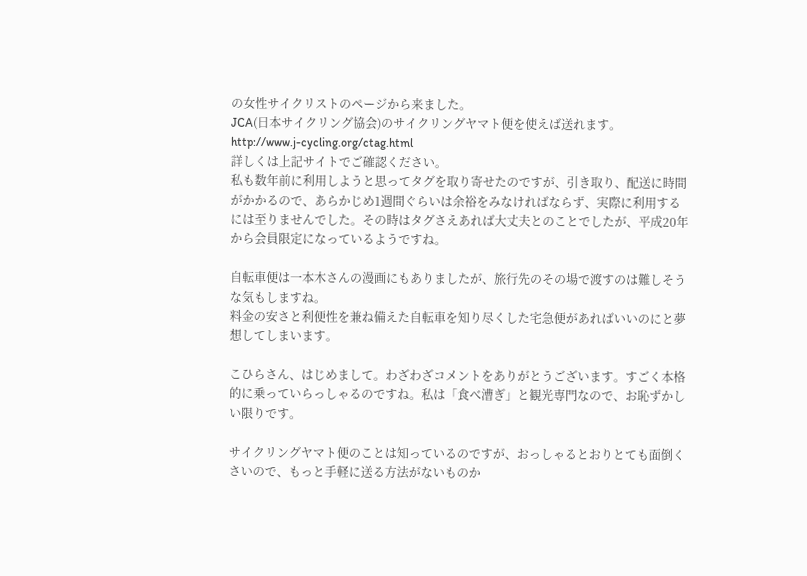の女性サイクリストのページから来ました。
JCA(日本サイクリング協会)のサイクリングヤマト便を使えば送れます。
http://www.j-cycling.org/ctag.html
詳しくは上記サイトでご確認ください。
私も数年前に利用しようと思ってタグを取り寄せたのですが、引き取り、配送に時間がかかるので、あらかじめ1週間ぐらいは余裕をみなければならず、実際に利用するには至りませんでした。その時はタグさえあれば大丈夫とのことでしたが、平成20年から会員限定になっているようですね。

自転車便は一本木さんの漫画にもありましたが、旅行先のその場で渡すのは難しそうな気もしますね。
料金の安さと利便性を兼ね備えた自転車を知り尽くした宅急便があればいいのにと夢想してしまいます。

こひらさん、はじめまして。わざわざコメントをありがとうございます。すごく本格的に乗っていらっしゃるのですね。私は「食べ漕ぎ」と観光専門なので、お恥ずかしい限りです。

サイクリングヤマト便のことは知っているのですが、おっしゃるとおりとても面倒くさいので、もっと手軽に送る方法がないものか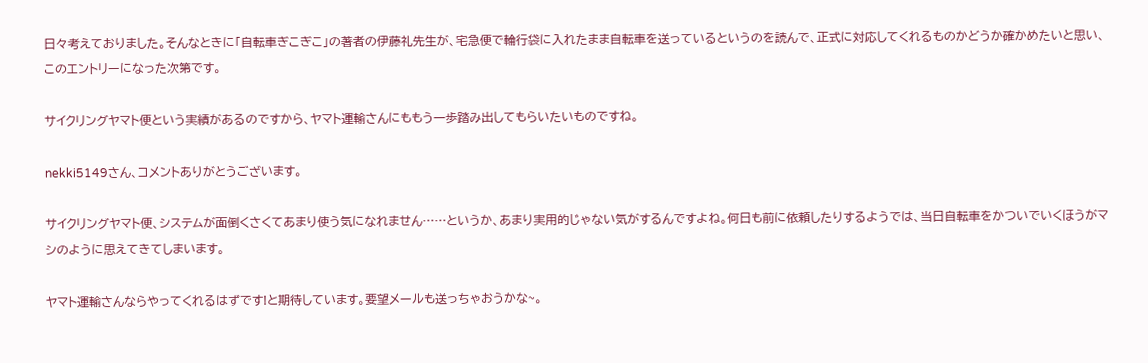日々考えておりました。そんなときに「自転車ぎこぎこ」の著者の伊藤礼先生が、宅急便で輪行袋に入れたまま自転車を送っているというのを読んで、正式に対応してくれるものかどうか確かめたいと思い、このエントリーになった次第です。

サイクリングヤマト便という実績があるのですから、ヤマト運輸さんにももう一歩踏み出してもらいたいものですね。

nekki5149さん、コメントありがとうございます。

サイクリングヤマト便、システムが面倒くさくてあまり使う気になれません……というか、あまり実用的じゃない気がするんですよね。何日も前に依頼したりするようでは、当日自転車をかついでいくほうがマシのように思えてきてしまいます。

ヤマト運輸さんならやってくれるはずです!と期待しています。要望メールも送っちゃおうかな~。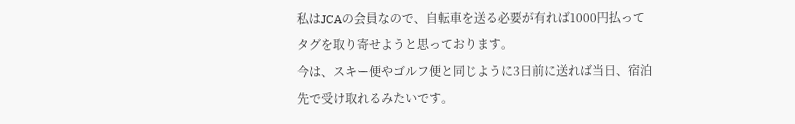私はJCAの会員なので、自転車を送る必要が有れば1000円払ってタグを取り寄せようと思っております。
今は、スキー便やゴルフ便と同じように3日前に送れば当日、宿泊先で受け取れるみたいです。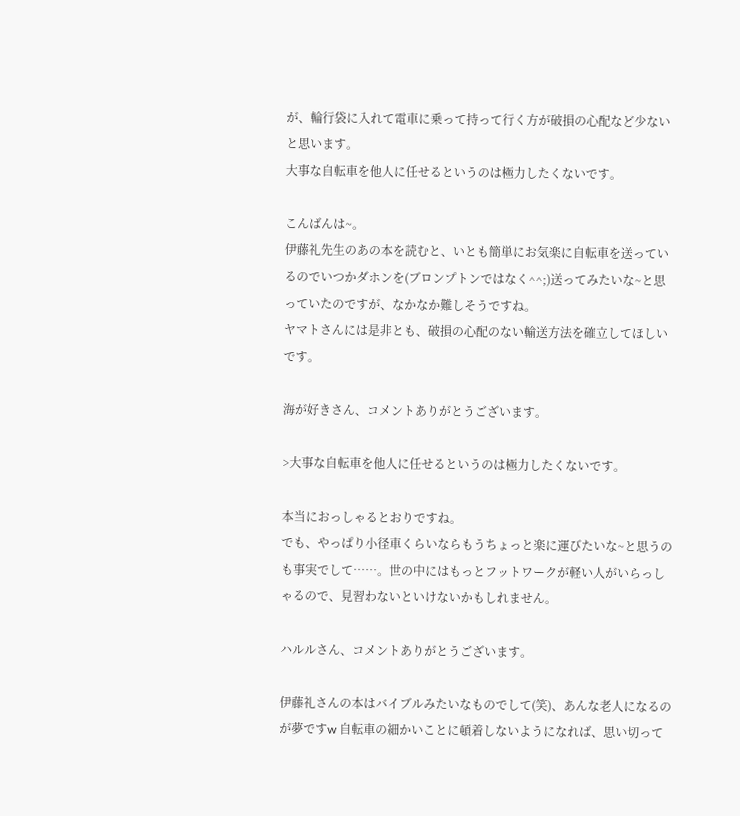が、輪行袋に入れて電車に乗って持って行く方が破損の心配など少ないと思います。
大事な自転車を他人に任せるというのは極力したくないです。

こんばんは~。
伊藤礼先生のあの本を読むと、いとも簡単にお気楽に自転車を送っているのでいつかダホンを(ブロンプトンではなく^^;)送ってみたいな~と思っていたのですが、なかなか難しそうですね。
ヤマトさんには是非とも、破損の心配のない輸送方法を確立してほしいです。

海が好きさん、コメントありがとうございます。

>大事な自転車を他人に任せるというのは極力したくないです。

本当におっしゃるとおりですね。
でも、やっぱり小径車くらいならもうちょっと楽に運びたいな~と思うのも事実でして……。世の中にはもっとフットワークが軽い人がいらっしゃるので、見習わないといけないかもしれません。

ハルルさん、コメントありがとうございます。

伊藤礼さんの本はバイブルみたいなものでして(笑)、あんな老人になるのが夢ですw 自転車の細かいことに頓着しないようになれば、思い切って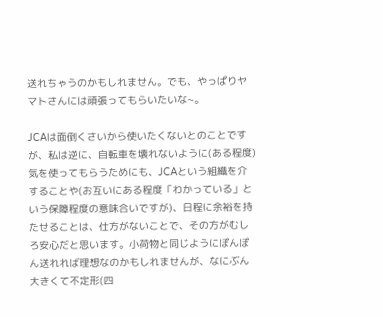送れちゃうのかもしれません。でも、やっぱりヤマトさんには頑張ってもらいたいな~。

JCAは面倒くさいから使いたくないとのことですが、私は逆に、自転車を壊れないように(ある程度)気を使ってもらうためにも、JCAという組織を介することや(お互いにある程度「わかっている」という保障程度の意味合いですが)、日程に余裕を持たせることは、仕方がないことで、その方がむしろ安心だと思います。小荷物と同じようにぽんぽん送れれば理想なのかもしれませんが、なにぶん大きくて不定形(四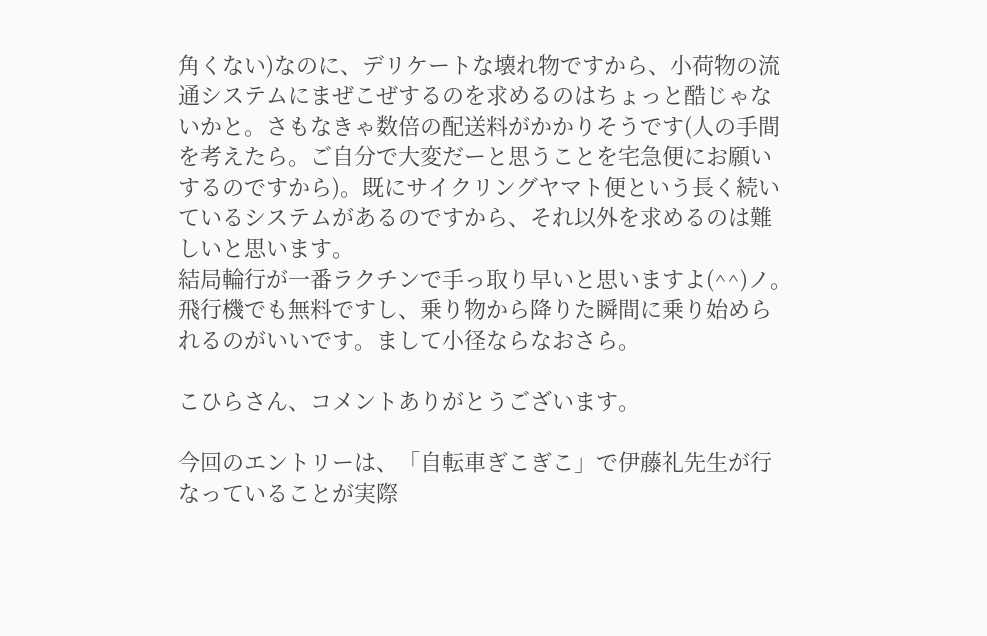角くない)なのに、デリケートな壊れ物ですから、小荷物の流通システムにまぜこぜするのを求めるのはちょっと酷じゃないかと。さもなきゃ数倍の配送料がかかりそうです(人の手間を考えたら。ご自分で大変だーと思うことを宅急便にお願いするのですから)。既にサイクリングヤマト便という長く続いているシステムがあるのですから、それ以外を求めるのは難しいと思います。
結局輪行が一番ラクチンで手っ取り早いと思いますよ(^^)ノ。飛行機でも無料ですし、乗り物から降りた瞬間に乗り始められるのがいいです。まして小径ならなおさら。

こひらさん、コメントありがとうございます。

今回のエントリーは、「自転車ぎこぎこ」で伊藤礼先生が行なっていることが実際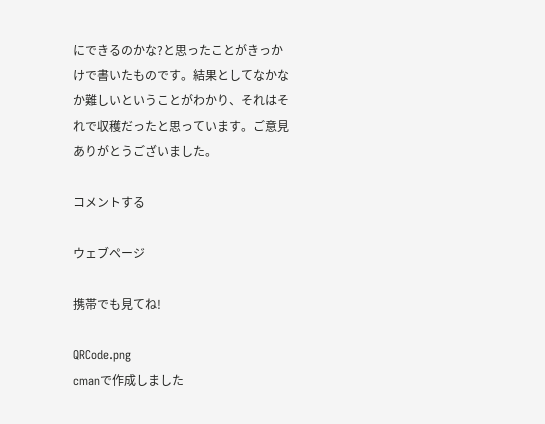にできるのかな?と思ったことがきっかけで書いたものです。結果としてなかなか難しいということがわかり、それはそれで収穫だったと思っています。ご意見ありがとうございました。

コメントする

ウェブページ

携帯でも見てね!

QRCode.png
cmanで作成しました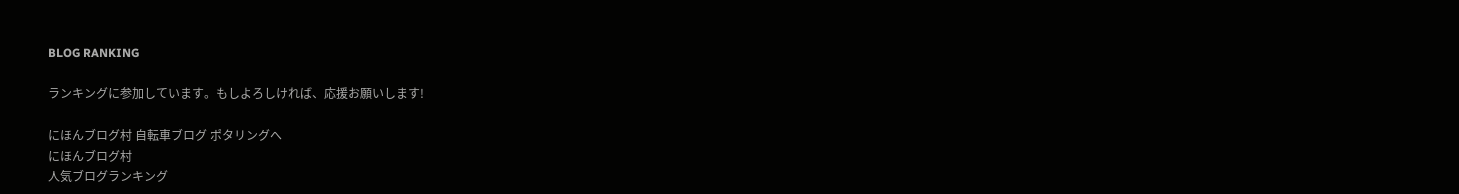BLOG RANKING

ランキングに参加しています。もしよろしければ、応援お願いします!

にほんブログ村 自転車ブログ ポタリングへ
にほんブログ村
人気ブログランキング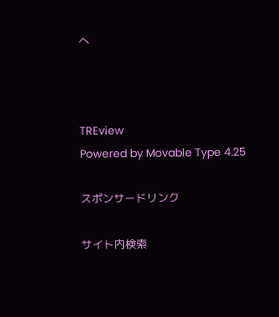へ



TREview
Powered by Movable Type 4.25

スポンサードリンク

サイト内検索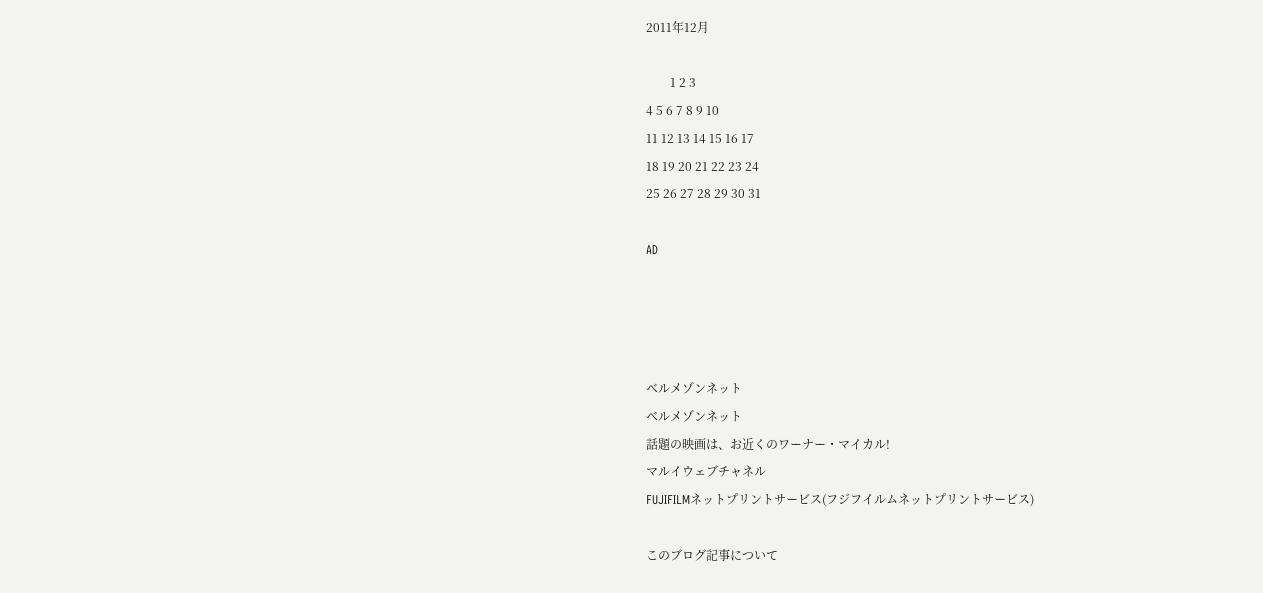2011年12月

        1 2 3
4 5 6 7 8 9 10
11 12 13 14 15 16 17
18 19 20 21 22 23 24
25 26 27 28 29 30 31

AD




ベルメゾンネット
ベルメゾンネット
話題の映画は、お近くのワーナー・マイカル!
マルイウェブチャネル
FUJIFILMネットプリントサービス(フジフイルムネットプリントサービス)

このブログ記事について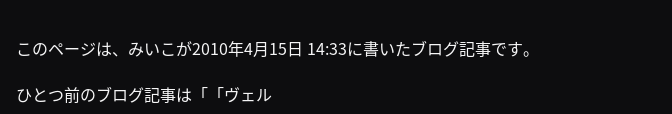このページは、みいこが2010年4月15日 14:33に書いたブログ記事です。

ひとつ前のブログ記事は「「ヴェル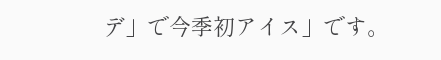デ」で今季初アイス」です。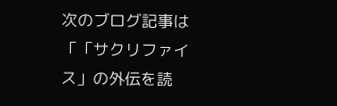次のブログ記事は「「サクリファイス」の外伝を読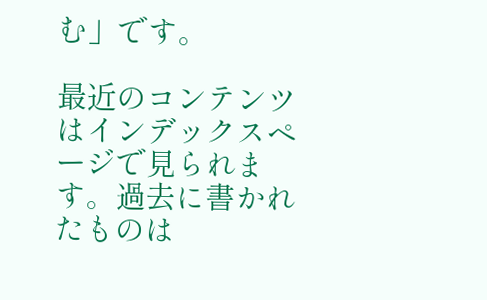む」です。

最近のコンテンツはインデックスページで見られます。過去に書かれたものは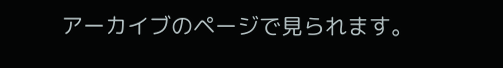アーカイブのページで見られます。